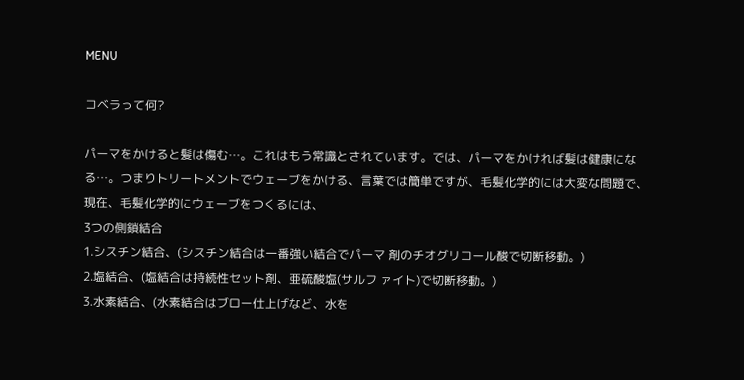MENU

コベラって何?

パーマをかけると髪は傷む…。これはもう常識とされています。では、パーマをかければ髪は健康になる…。つまりトリートメントでウェーブをかける、言葉では簡単ですが、毛髪化学的には大変な問題で、現在、毛髪化学的にウェーブをつくるには、
3つの側鎖結合
1.シスチン結合、(シスチン結合は一番強い結合でパーマ 剤のチオグリコール酸で切断移動。)
2.塩結合、(塩結合は持続性セット剤、亜硫酸塩(サルフ ァイト)で切断移動。)
3.水素結合、(水素結合はブロー仕上げなど、水を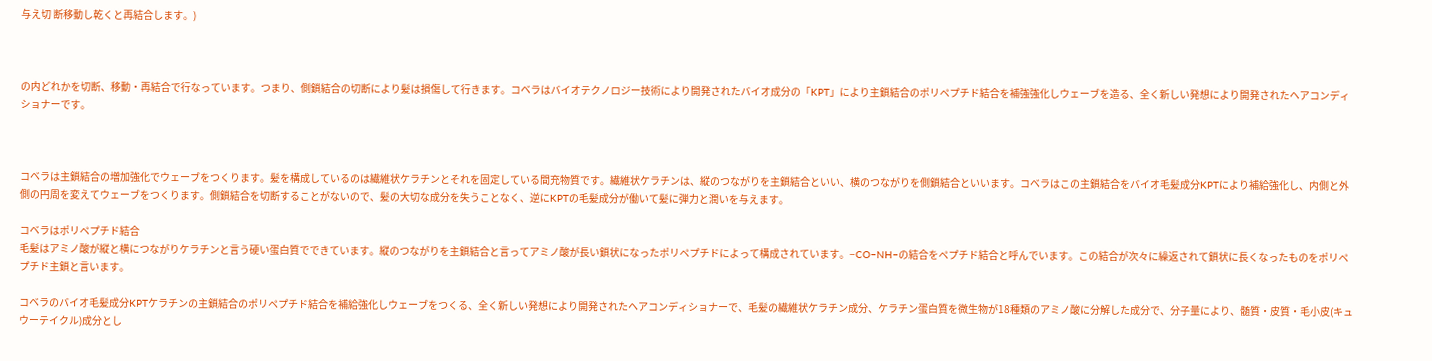与え切 断移動し乾くと再結合します。)



の内どれかを切断、移動・再結合で行なっています。つまり、側鎖結合の切断により髪は損傷して行きます。コベラはバイオテクノロジー技術により開発されたバイオ成分の「KPT」により主鎖結合のポリペプチド結合を補強強化しウェーブを造る、全く新しい発想により開発されたヘアコンディショナーです。



コベラは主鎖結合の増加強化でウェーブをつくります。髪を構成しているのは繊維状ケラチンとそれを固定している間充物質です。繊維状ケラチンは、縦のつながりを主鎖結合といい、横のつながりを側鎖結合といいます。コベラはこの主鎖結合をバイオ毛髪成分KPTにより補給強化し、内側と外側の円周を変えてウェーブをつくります。側鎖結合を切断することがないので、髪の大切な成分を失うことなく、逆にKPTの毛髪成分が働いて髪に弾力と潤いを与えます。

コベラはポリペプチド結合
毛髪はアミノ酸が縦と横につながりケラチンと言う硬い蛋白質でできています。縦のつながりを主鎖結合と言ってアミノ酸が長い鎖状になったポリペプチドによって構成されています。−CO−NH−の結合をペプチド結合と呼んでいます。この結合が次々に繰返されて鎖状に長くなったものをポリペプチド主鎖と言います。

コベラのバイオ毛髪成分KPTケラチンの主鎖結合のポリペプチド結合を補給強化しウェーブをつくる、全く新しい発想により開発されたヘアコンディショナーで、毛髪の繊維状ケラチン成分、ケラチン蛋白質を微生物が18種類のアミノ酸に分解した成分で、分子量により、髄質・皮質・毛小皮(キュウーテイクル)成分とし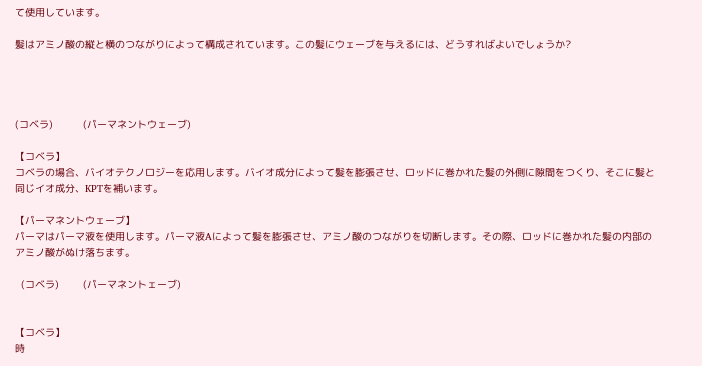て使用しています。

髪はアミノ酸の縦と横のつながりによって構成されています。この髪にウェーブを与えるには、どうすればよいでしょうか?




(コベラ)          (パーマネントウェーブ)

【コベラ】
コベラの場合、バイオテクノロジーを応用します。バイオ成分によって髪を膨張させ、ロッドに巻かれた髪の外側に隙間をつくり、そこに髪と同じイオ成分、KPTを補います。

【パーマネントウェーブ】
パーマはパーマ液を使用します。パーマ液Aによって髪を膨張させ、アミノ酸のつながりを切断します。その際、ロッドに巻かれた髪の内部のアミノ酸がぬけ落ちます。

  (コベラ)        (パーマネントェーブ)


【コベラ】
時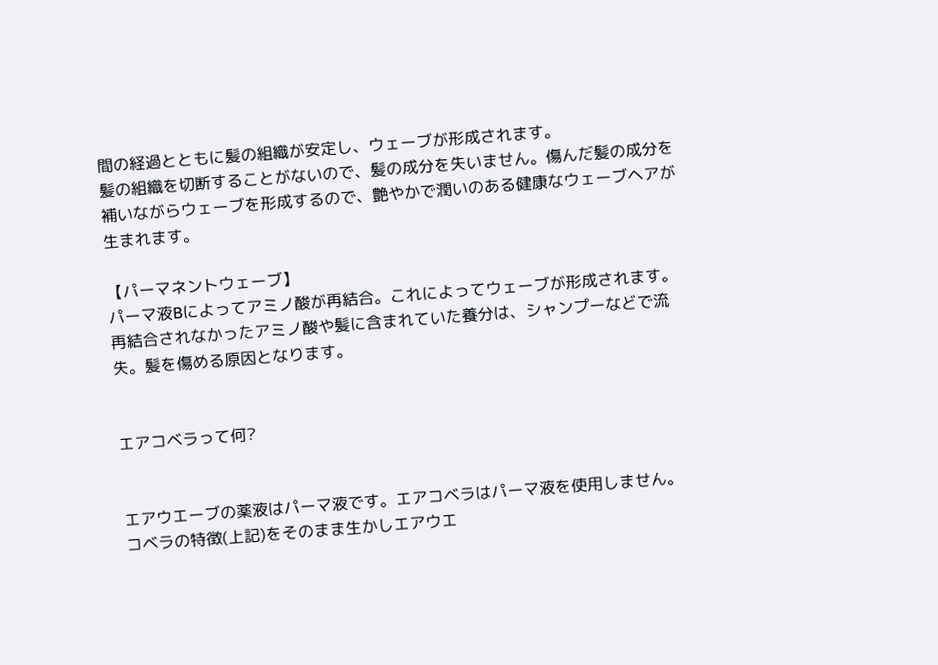間の経過とともに髪の組織が安定し、ウェーブが形成されます。
髪の組織を切断することがないので、髪の成分を失いません。傷んだ髪の成分を補いながらウェーブを形成するので、艶やかで潤いのある健康なウェーブヘアが生まれます。

【パーマネントウェーブ】
パーマ液Bによってアミノ酸が再結合。これによってウェーブが形成されます。再結合されなかったアミノ酸や髪に含まれていた養分は、シャンプーなどで流失。髪を傷める原因となります。


エアコベラって何?


エアウエーブの薬液はパーマ液です。エアコベラはパーマ液を使用しません。
コベラの特徴(上記)をそのまま生かしエアウエ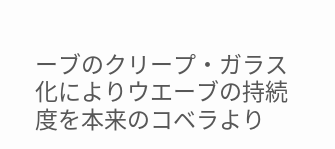ーブのクリープ・ガラス化によりウエーブの持続度を本来のコベラより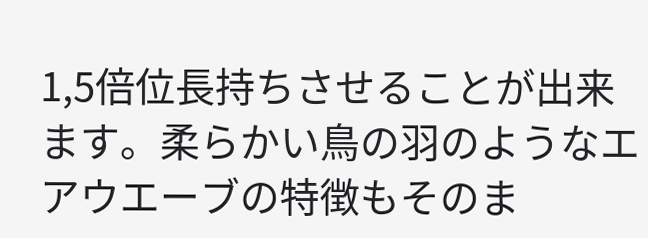1,5倍位長持ちさせることが出来ます。柔らかい鳥の羽のようなエアウエーブの特徴もそのま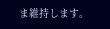ま維持します。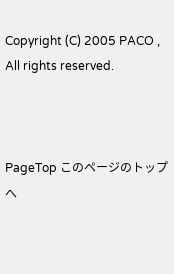Copyright (C) 2005 PACO , All rights reserved.



PageTop このページのトップへ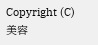Copyright (C) 美容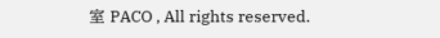室 PACO , All rights reserved.